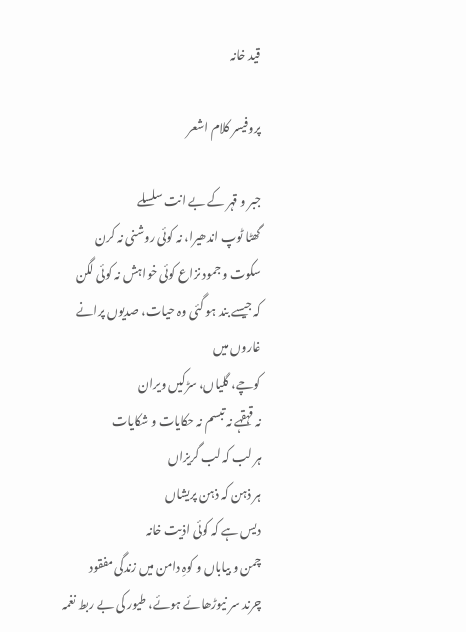قید خانہ

پروفیسر کلام اشعر

جبر و قہر کے بے انت سلسلے
گھٹا ٹوپ اندھیرا، نہ کوئی روشنی نہ کرن
سکوت و جمود نزاع کوئی خواہش نہ کوئی لگن
کہ جیسے بند ہو گئی وہ حیات، صدیوں پرانے غاروں میں
کوچے، گلیاں، سڑکیں ویران
نہ قہقہے نہ تبسم نہ حکایات و شکایات
ہر لب کہ لب گریزاں
ہر ذہن کہ ذہن پریشاں
دیس ہے کہ کوئی اذیت خانہ
چمن و بیاباں و کوہِ دامن میں زندگی مفقود
چرند سر نیوڑھائے ہوئے، طیور کی بے ربط نغمہ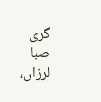گری
صبا لرزاں،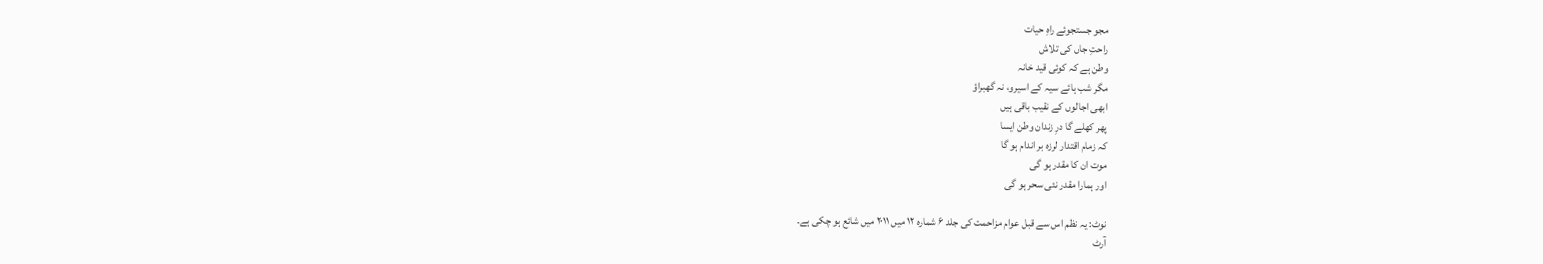مجو جستجوئے راہِ حیات
راحتِ جاں کی تلاش
وطن ہے کہ کوئی قید خانہ
مگر شب ہائے سیہ کے اسیرو، نہ گھبراؤ
ابھی اجالوں کے نقیب باقی ہیں
پھر کھلے گا درِ زندان وطن ایسا
کہ زمام اقتدار لرزہ بر اندام ہو گا
موت ان کا مقدر ہو گی
اور ہمارا مقدر نئی سحر ہو گی

نوٹ: یہ نظم اس سے قبل عوام مزاحمت کی جلد ۶ شمارہ ۱۲ میں ۲۰۱۱ میں شائع ہو چکی ہے۔
آرٹ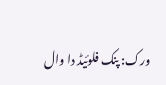ورک: پنک فلوئیڈ دا وال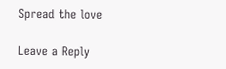Spread the love

Leave a Reply